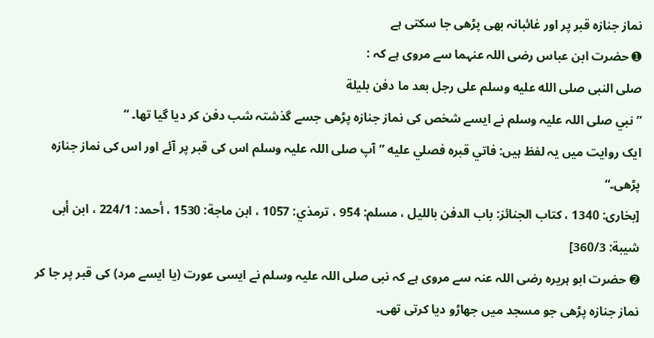نماز جنازہ قبر پر اور غائبانہ بھی پڑھی جا سکتی ہے
➊ حضرت ابن عباس رضی اللہ عنہما سے مروی ہے کہ :
صلى النبى صلى الله عليه وسلم على رجل بعد ما دفن بليلة
”نبي صلی اللہ علیہ وسلم نے ایسے شخص کی نماز جنازہ پڑھی جسے گذشتہ شب دفن کر دیا گیا تھا۔ “
ایک روایت میں یہ لفظ ہیں: فاتي قبره فصلي عليه ”آپ صلی اللہ علیہ وسلم اس کی قبر پر آئے اور اس کی نماز جنازہ پڑھی۔“
[بخارى: 1340 ، كتاب الجنائز: باب الدفن بالليل ، مسلم: 954 ، ترمذي: 1057 ، ابن ماجة: 1530 ، أحمد: 224/1 ، ابن أبى شيبة: 360/3]
➋ حضرت ابو ہریرہ رضی اللہ عنہ سے مروی ہے کہ نبی صلی اللہ علیہ وسلم نے ایسی عورت (یا ایسے مرد) کی قبر پر جا کر نماز جنازہ پڑھی جو مسجد میں جھاڑو دیا کرتی تھی۔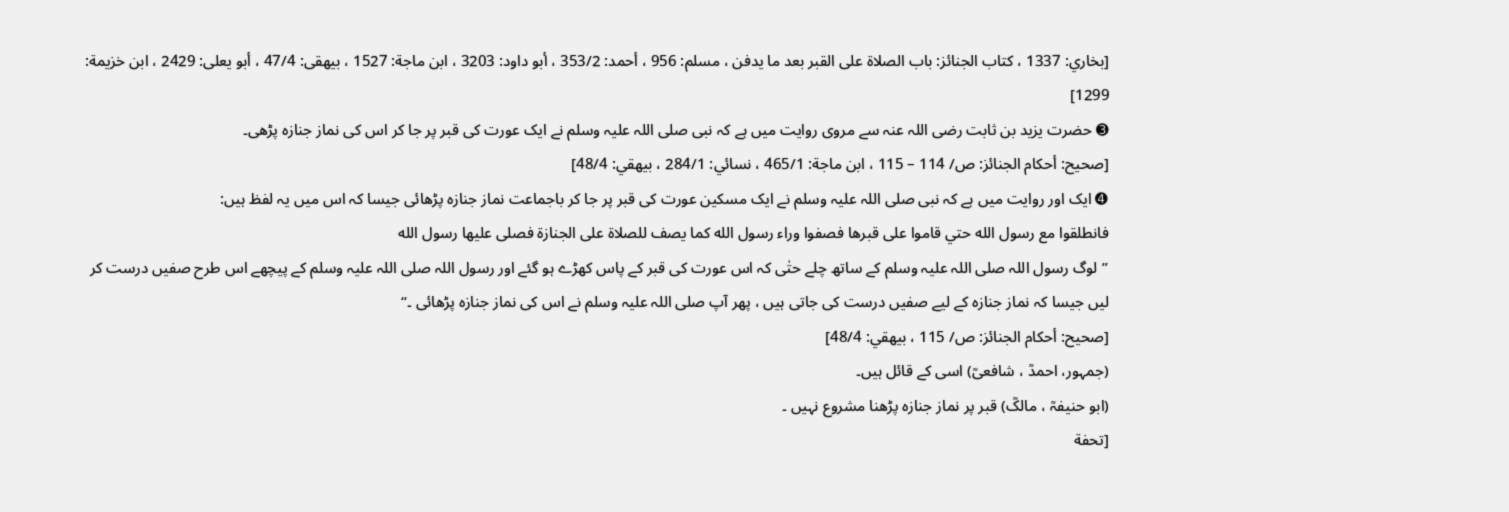[بخاري: 1337 ، كتاب الجنائز: باب الصلاة على القبر بعد ما يدفن ، مسلم: 956 ، أحمد: 353/2 ، أبو داود: 3203 ، ابن ماجة: 1527 ، بيهقى: 47/4 ، أبو يعلى: 2429 ، ابن خزيمة: 1299]
➌ حضرت یزید بن ثابت رضی اللہ عنہ سے مروی روایت میں ہے کہ نبی صلی اللہ علیہ وسلم نے ایک عورت کی قبر پر جا کر اس کی نماز جنازہ پڑھی۔
[صحيح: أحكام الجنائز: ص/ 114 – 115 ، ابن ماجة: 465/1 ، نسائي: 284/1 ، بيهقي: 48/4]
➍ ایک اور روایت میں ہے کہ نبی صلی اللہ علیہ وسلم نے ایک مسکین عورت کی قبر پر جا کر باجماعت نماز جنازہ پڑھائی جیسا کہ اس میں یہ لفظ ہیں:
فانطلقوا مع رسول الله حتي قاموا على قبرها فصفوا وراء رسول الله كما يصف للصلاة على الجنازة فصلى عليها رسول الله
”لوگ رسول اللہ صلی اللہ علیہ وسلم کے ساتھ چلے حتٰی کہ اس عورت کی قبر کے پاس کھڑے ہو گئے اور رسول اللہ صلی اللہ علیہ وسلم کے پیچھے اس طرح صفیں درست کر لیں جیسا کہ نماز جنازہ کے لیے صفیں درست کی جاتی ہیں ، پھر آپ صلی اللہ علیہ وسلم نے اس کی نماز جنازہ پڑھائی ۔“
[صحيح: أحكام الجنائز: ص/ 115 ، بيهقي: 48/4]
(جمہور، احمدؒ ، شافعیؒ) اسی کے قائل ہیں۔
(ابو حنیفہؒ ، مالکؒ) قبر پر نماز جنازہ پڑھنا مشروع نہیں ۔
[تحفة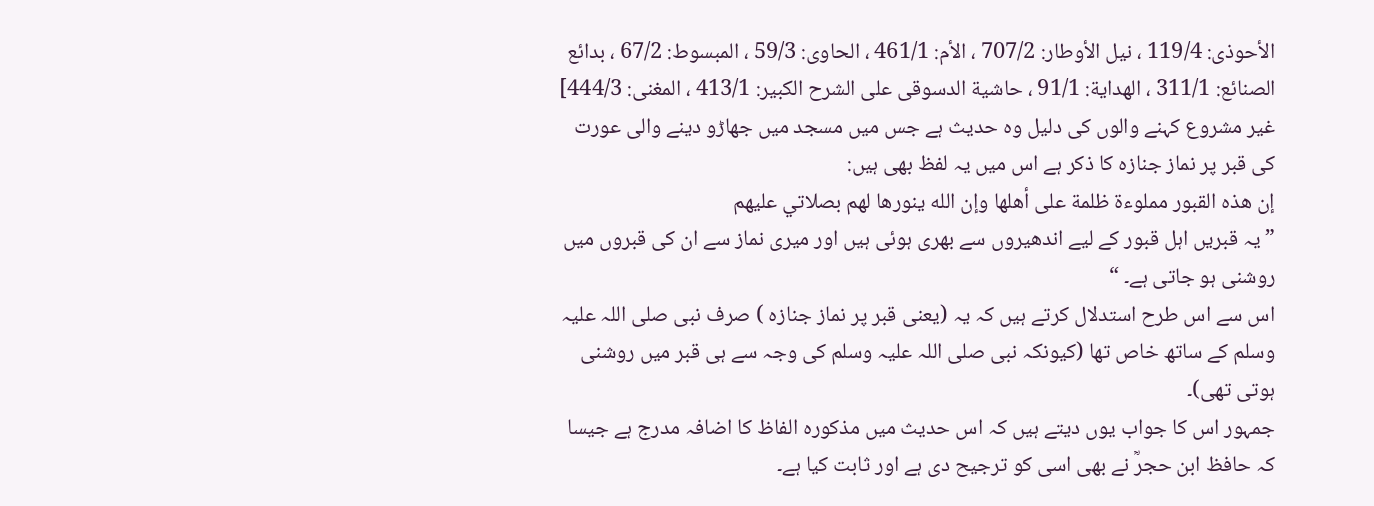الأحوذى: 119/4 ، نيل الأوطار: 707/2 ، الأم: 461/1 ، الحاوى: 59/3 ، المبسوط: 67/2 ، بدائع الصنائع: 311/1 ، الهداية: 91/1 ، حاشية الدسوقى على الشرح الكبير: 413/1 ، المغنى: 444/3]
غیر مشروع کہنے والوں کی دلیل وہ حدیث ہے جس میں مسجد میں جھاڑو دینے والی عورت کی قبر پر نماز جنازہ کا ذکر ہے اس میں یہ لفظ بھی ہیں:
إن هذه القبور مملوءة ظلمة على أهلها وإن الله ينورها لهم بصلاتي عليهم
”یہ قبریں اہل قبور کے لیے اندھیروں سے بھری ہوئی ہیں اور میری نماز سے ان کی قبروں میں روشنی ہو جاتی ہے۔ “
اس سے اس طرح استدلال کرتے ہیں کہ یہ (یعنی قبر پر نماز جنازہ ) صرف نبی صلی اللہ علیہ وسلم کے ساتھ خاص تھا (کیونکہ نبی صلی اللہ علیہ وسلم کی وجہ سے ہی قبر میں روشنی ہوتی تھی)۔
جمہور اس کا جواب یوں دیتے ہیں کہ اس حدیث میں مذکورہ الفاظ کا اضافہ مدرج ہے جیسا کہ حافظ ابن حجرؒ نے بھی اسی کو ترجیح دی ہے اور ثابت کیا ہے۔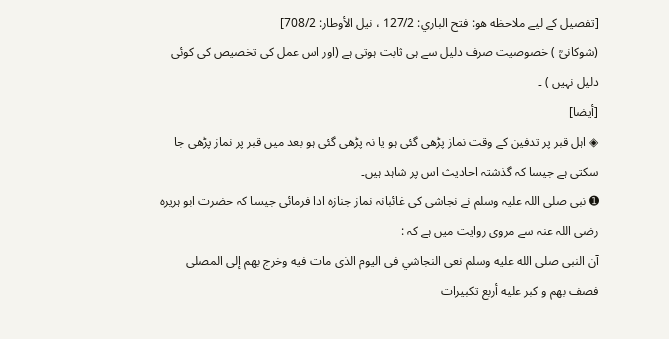[تفصيل كے ليے ملاحظه هو: فتح الباري: 127/2 ، نيل الأوطار: 708/2]
(شوکانیؒ ) خصوصیت صرف دلیل سے ہی ثابت ہوتی ہے (اور اس عمل کی تخصیص کی کوئی دلیل نہیں ) ۔
[أيضا]
◈ اہل قبر پر تدفین کے وقت نماز پڑھی گئی ہو یا نہ پڑھی گئی ہو بعد میں قبر پر نماز پڑھی جا سکتی ہے جیسا کہ گذشتہ احادیث اس پر شاہد ہیں۔
➊ نبی صلی اللہ علیہ وسلم نے نجاشی کی غائبانہ نماز جنازہ ادا فرمائی جیسا کہ حضرت ابو ہریرہ رضی اللہ عنہ سے مروی روایت میں ہے کہ :
آن النبى صلى الله عليه وسلم نعى النجاشي فى اليوم الذى مات فيه وخرج بهم إلى المصلى فصف بهم و كبر عليه أربع تكبيرات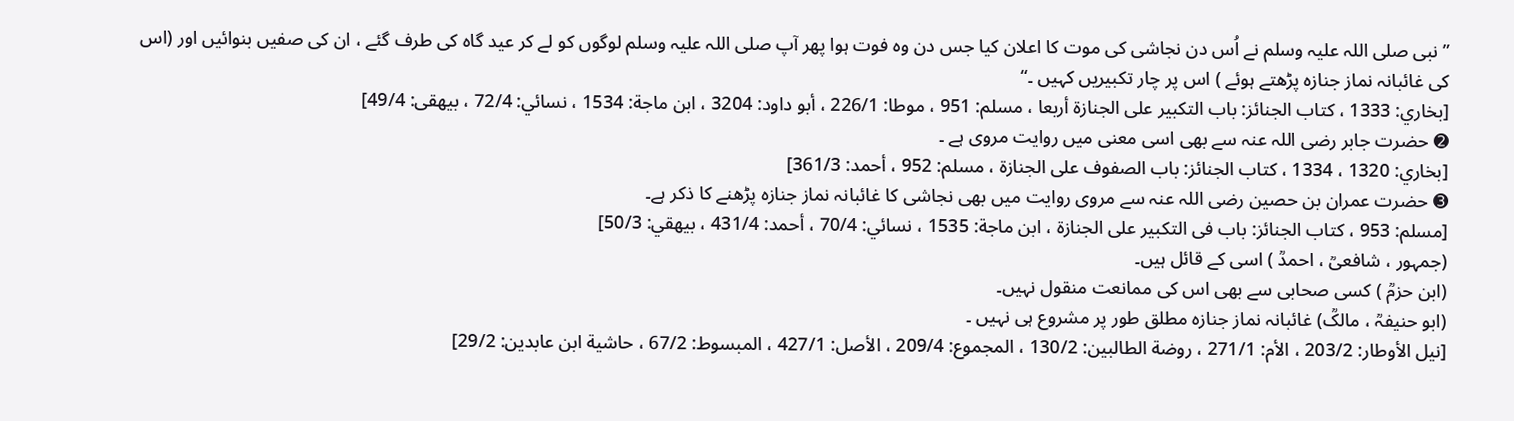”نبی صلی اللہ علیہ وسلم نے اُس دن نجاشی کی موت کا اعلان کیا جس دن وہ فوت ہوا پھر آپ صلی اللہ علیہ وسلم لوگوں کو لے کر عید گاہ کی طرف گئے ، ان کی صفیں بنوائیں اور (اس کی غائبانہ نماز جنازہ پڑھتے ہوئے ) اس پر چار تکبیریں کہیں ۔“
[بخاري: 1333 ، كتاب الجنائز: باب التكبير على الجنازة أربعا ، مسلم: 951 ، موطا: 226/1 ، أبو داود: 3204 ، ابن ماجة: 1534 ، نسائي: 72/4 ، بيهقى: 49/4]
➋ حضرت جابر رضی اللہ عنہ سے بھی اسی معنی میں روایت مروی ہے ۔
[بخاري: 1320 ، 1334 ، كتاب الجنائز: باب الصفوف على الجنازة ، مسلم: 952 ، أحمد: 361/3]
➌ حضرت عمران بن حصین رضی اللہ عنہ سے مروی روایت میں بھی نجاشی کا غائبانہ نماز جنازہ پڑھنے کا ذکر ہے۔
[مسلم: 953 ، كتاب الجنائز: باب فى التكبير على الجنازة ، ابن ماجة: 1535 ، نسائي: 70/4 ، أحمد: 431/4 ، بيهقي: 50/3]
(جمہور ، شافعیؒ ، احمدؒ ) اسی کے قائل ہیں۔
(ابن حزمؒ ) کسی صحابی سے بھی اس کی ممانعت منقول نہیں۔
(ابو حنیفہؒ ، مالکؒ) غائبانہ نماز جنازہ مطلق طور پر مشروع ہی نہیں ۔
[نيل الأوطار: 203/2 ، الأم: 271/1 ، روضة الطالبين: 130/2 ، المجموع: 209/4 ، الأصل: 427/1 ، المبسوط: 67/2 ، حاشية ابن عابدين: 29/2]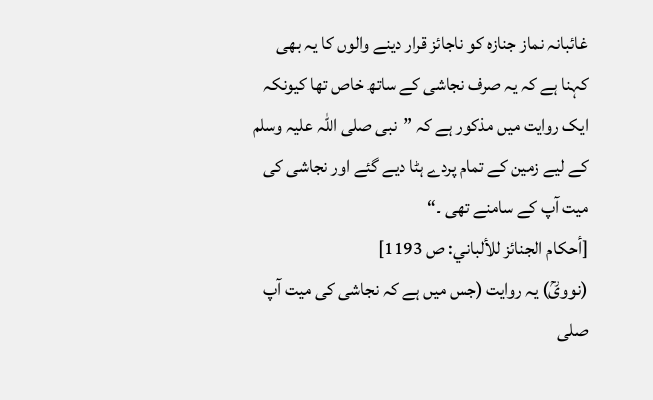غائبانہ نماز جنازہ کو ناجائز قرار دینے والوں کا یہ بھی کہنا ہے کہ یہ صرف نجاشی کے ساتھ خاص تھا کیونکہ ایک روایت میں مذکور ہے کہ ”نبی صلی اللہ علیہ وسلم کے لیے زمین کے تمام پردے ہٹا دیے گئے اور نجاشی کی میت آپ کے سامنے تھی ۔“
[أحكام الجنائز للألباني: ص 1193]
(نوویؒ) یہ روایت (جس میں ہے کہ نجاشی کی میت آپ صلی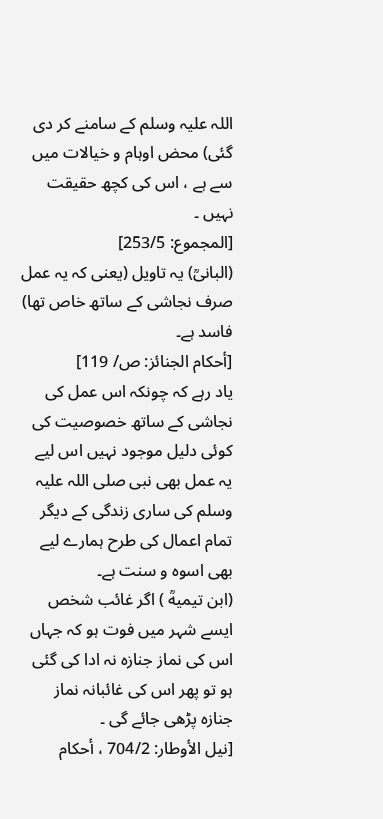اللہ علیہ وسلم کے سامنے کر دی گئی) محض اوہام و خیالات میں سے ہے ، اس کی کچھ حقیقت نہیں ۔
[المجموع: 253/5]
(البانیؒ) یہ تاویل (یعنی کہ یہ عمل صرف نجاشی کے ساتھ خاص تھا) فاسد ہے۔
[أحكام الجنائز: ص/ 119]
یاد رہے کہ چونکہ اس عمل کی نجاشی کے ساتھ خصوصیت کی کوئی دلیل موجود نہیں اس لیے یہ عمل بھی نبی صلی اللہ علیہ وسلم کی ساری زندگی کے دیگر تمام اعمال کی طرح ہمارے لیے بھی اسوہ و سنت ہے۔
(ابن تیمیهؒ ) اگر غائب شخص ایسے شہر میں فوت ہو کہ جہاں اس کی نماز جنازہ نہ ادا کی گئی ہو تو پھر اس کی غائبانہ نماز جنازہ پڑھی جائے گی ۔
[نيل الأوطار: 704/2 ، أحكام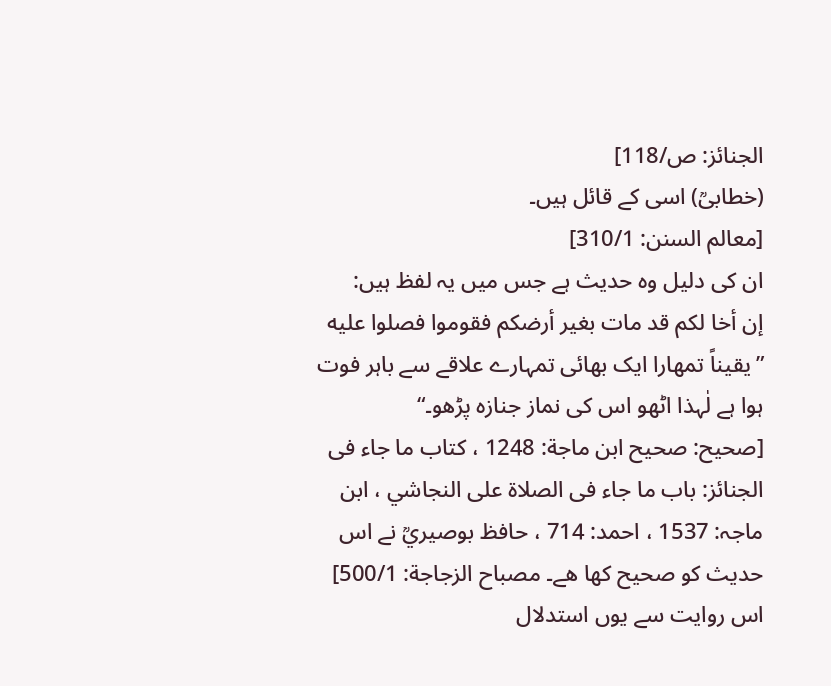الجنائز: ص/118]
(خطابیؒ) اسی کے قائل ہیں۔
[معالم السنن: 310/1]
ان کی دلیل وہ حدیث ہے جس میں یہ لفظ ہیں:
إن أخا لكم قد مات بغير أرضكم فقوموا فصلوا عليه
”يقيناً تمهارا ایک بھائی تمہارے علاقے سے باہر فوت ہوا ہے لٰہذا اٹھو اس کی نماز جنازہ پڑھو۔“
[صحيح: صحيح ابن ماجة: 1248 ، كتاب ما جاء فى الجنائز: باب ما جاء فى الصلاة على النجاشي ، ابن ماجہ: 1537 ، احمد: 714 ، حافظ بوصيريؒ نے اس حديث كو صحيح كها هے۔ مصباح الزجاجة: 500/1]
اس روایت سے یوں استدلال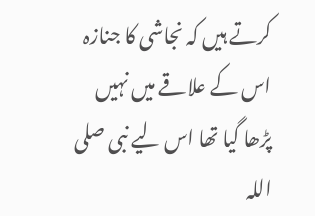کرتے ہیں کہ نجاشی کا جنازہ اس کے علاقے میں نہیں پڑھا گیا تھا اس لیے نبی صلی اللہ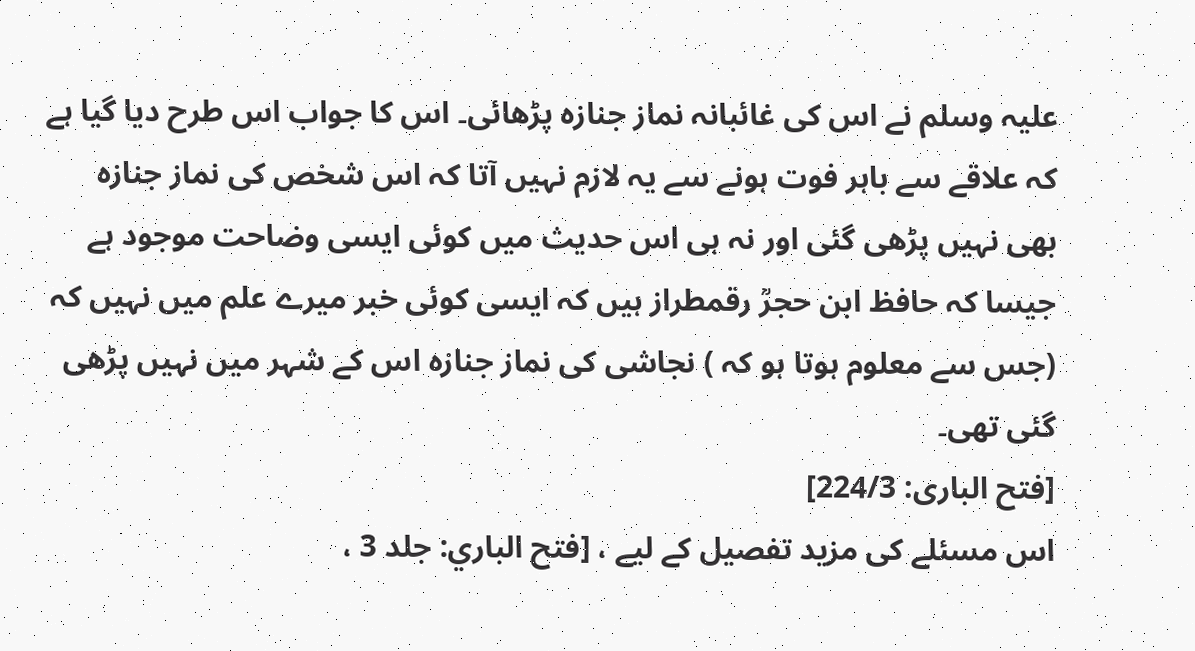علیہ وسلم نے اس کی غائبانہ نماز جنازہ پڑھائی۔ اس کا جواب اس طرح دیا گیا ہے کہ علاقے سے باہر فوت ہونے سے یہ لازم نہیں آتا کہ اس شخص کی نماز جنازہ بھی نہیں پڑھی گئی اور نہ ہی اس حدیث میں کوئی ایسی وضاحت موجود ہے جیسا کہ حافظ ابن حجرؒ رقمطراز ہیں کہ ایسی کوئی خبر میرے علم میں نہیں کہ (جس سے معلوم ہوتا ہو کہ ) نجاشی کی نماز جنازہ اس کے شہر میں نہیں پڑھی گئی تھی۔
[فتح البارى: 224/3]
اس مسئلے کی مزید تفصیل کے لیے ، [فتح الباري: جلد 3 ،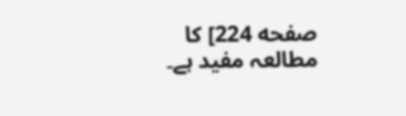صفحه 224] کا مطالعہ مفید ہے۔